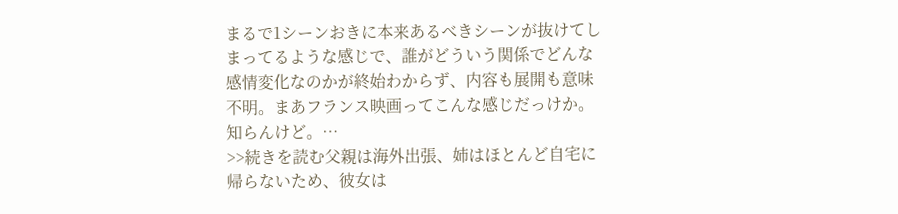まるで1シーンおきに本来あるべきシーンが抜けてしまってるような感じで、誰がどういう関係でどんな感情変化なのかが終始わからず、内容も展開も意味不明。まあフランス映画ってこんな感じだっけか。知らんけど。…
>>続きを読む父親は海外出張、姉はほとんど自宅に帰らないため、彼女は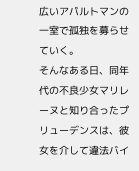広いアパルトマンの一室で孤独を募らせていく。
そんなある日、同年代の不良少女マリレーヌと知り合ったプリューデンスは、彼女を介して違法バイ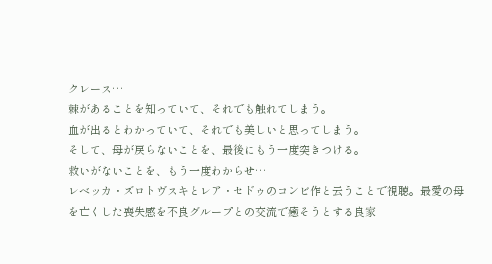クレース…
棘があることを知っていて、それでも触れてしまう。
血が出るとわかっていて、それでも美しいと思ってしまう。
そして、母が戻らないことを、最後にもう一度突きつける。
救いがないことを、もう一度わからせ…
レベッカ・ズロトヴスキとレア・セドゥのコンビ作と云うことで視聴。最愛の母を亡くした喪失感を不良グループとの交流で癒そうとする良家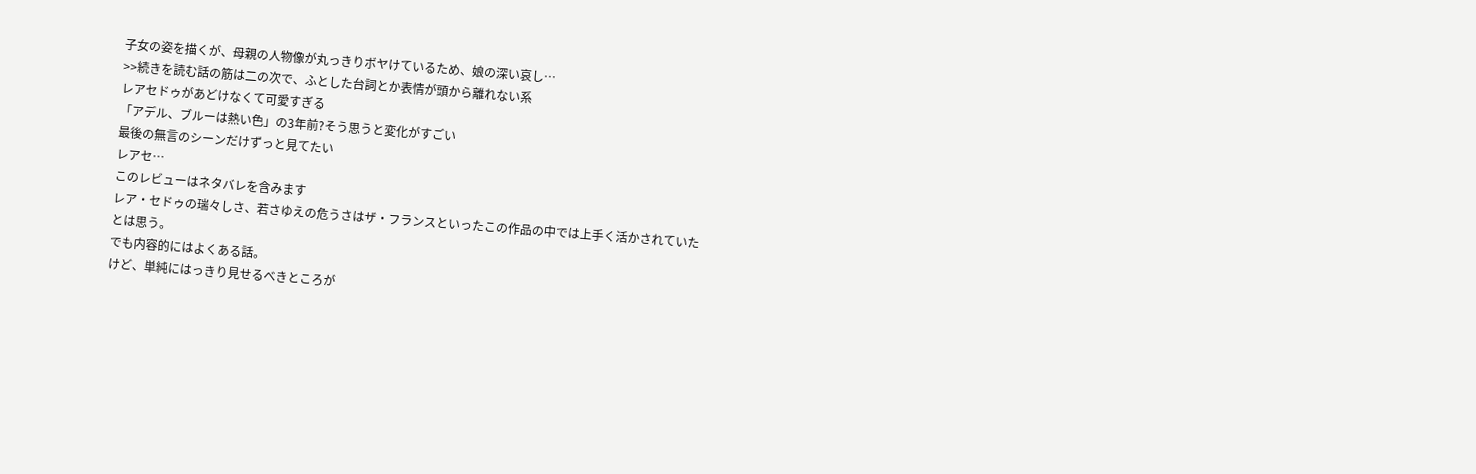子女の姿を描くが、母親の人物像が丸っきりボヤけているため、娘の深い哀し…
>>続きを読む話の筋は二の次で、ふとした台詞とか表情が頭から離れない系
レアセドゥがあどけなくて可愛すぎる
「アデル、ブルーは熱い色」の3年前?そう思うと変化がすごい
最後の無言のシーンだけずっと見てたい
レアセ…
このレビューはネタバレを含みます
レア・セドゥの瑞々しさ、若さゆえの危うさはザ・フランスといったこの作品の中では上手く活かされていたとは思う。
でも内容的にはよくある話。
けど、単純にはっきり見せるべきところが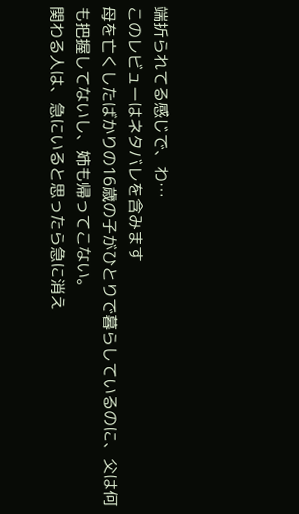端折られてる感じで、わ…
このレビューはネタバレを含みます
母を亡くしたばかりの16歳の子がひとりで暮らしているのに、父は何も把握してないし、姉も帰ってこない。
関わる人は、急にいると思ったら急に消え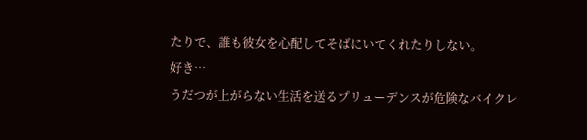たりで、誰も彼女を心配してそばにいてくれたりしない。
好き…
うだつが上がらない生活を送るプリューデンスが危険なバイクレ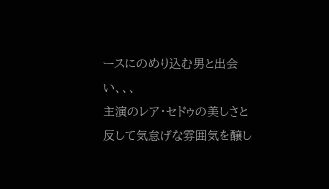ースにのめり込む男と出会い、、、
主演のレア・セドゥの美しさと反して気怠げな雰囲気を醸し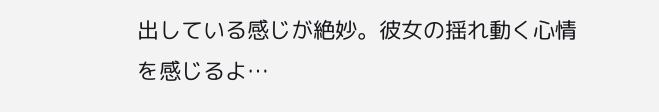出している感じが絶妙。彼女の揺れ動く心情を感じるよ…